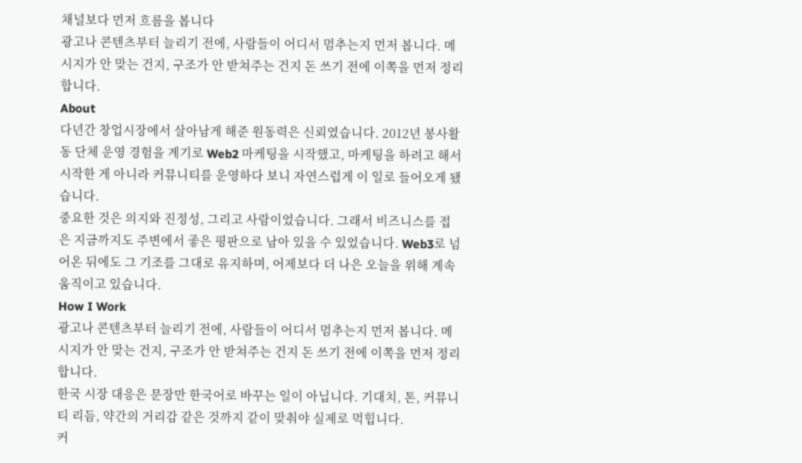채널보다 먼저 흐름을 봅니다
광고나 콘텐츠부터 늘리기 전에, 사람들이 어디서 멈추는지 먼저 봅니다. 메시지가 안 맞는 건지, 구조가 안 받쳐주는 건지 돈 쓰기 전에 이쪽을 먼저 정리합니다.
About
다년간 창업시장에서 살아남게 해준 원동력은 신뢰였습니다. 2012년 봉사활동 단체 운영 경험을 계기로 Web2 마케팅을 시작했고, 마케팅을 하려고 해서 시작한 게 아니라 커뮤니티를 운영하다 보니 자연스럽게 이 일로 들어오게 됐습니다.
중요한 것은 의지와 진정성, 그리고 사람이었습니다. 그래서 비즈니스를 접은 지금까지도 주변에서 좋은 평판으로 남아 있을 수 있었습니다. Web3로 넘어온 뒤에도 그 기조를 그대로 유지하며, 어제보다 더 나은 오늘을 위해 계속 움직이고 있습니다.
How I Work
광고나 콘텐츠부터 늘리기 전에, 사람들이 어디서 멈추는지 먼저 봅니다. 메시지가 안 맞는 건지, 구조가 안 받쳐주는 건지 돈 쓰기 전에 이쪽을 먼저 정리합니다.
한국 시장 대응은 문장만 한국어로 바꾸는 일이 아닙니다. 기대치, 톤, 커뮤니티 리듬, 약간의 거리감 같은 것까지 같이 맞춰야 실제로 먹힙니다.
커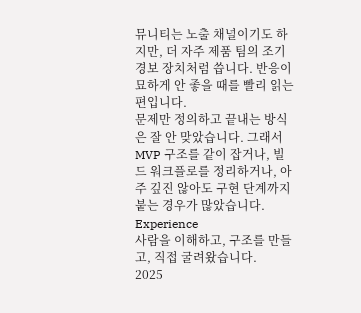뮤니티는 노출 채널이기도 하지만, 더 자주 제품 팀의 조기 경보 장치처럼 씁니다. 반응이 묘하게 안 좋을 때를 빨리 읽는 편입니다.
문제만 정의하고 끝내는 방식은 잘 안 맞았습니다. 그래서 MVP 구조를 같이 잡거나, 빌드 워크플로를 정리하거나, 아주 깊진 않아도 구현 단계까지 붙는 경우가 많았습니다.
Experience
사람을 이해하고, 구조를 만들고, 직접 굴려왔습니다.
2025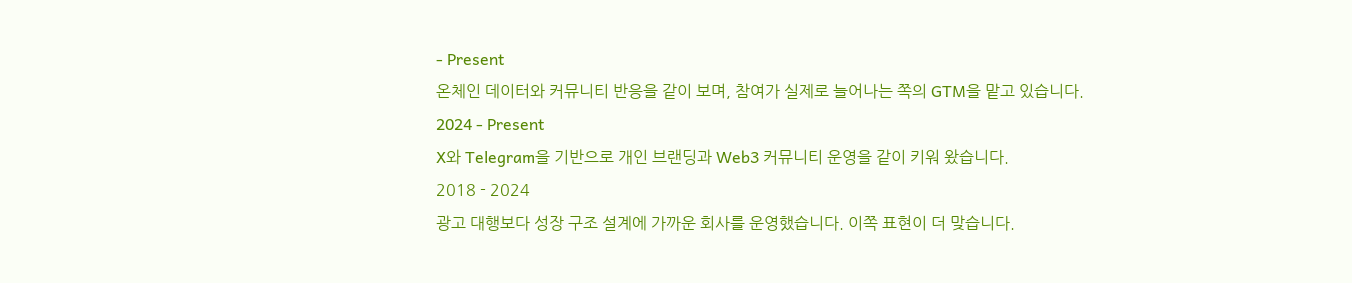- Present
온체인 데이터와 커뮤니티 반응을 같이 보며, 참여가 실제로 늘어나는 쪽의 GTM을 맡고 있습니다.
2024 - Present
X와 Telegram을 기반으로 개인 브랜딩과 Web3 커뮤니티 운영을 같이 키워 왔습니다.
2018 - 2024
광고 대행보다 성장 구조 설계에 가까운 회사를 운영했습니다. 이쪽 표현이 더 맞습니다.